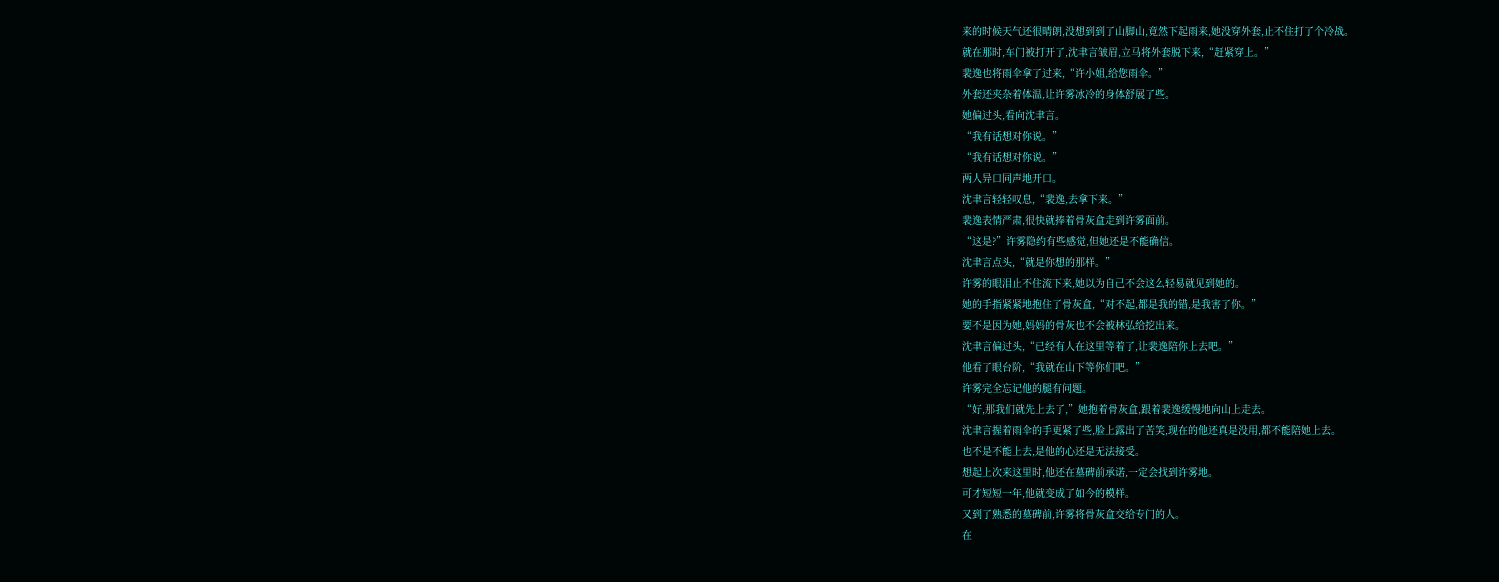来的时候天气还很晴朗,没想到到了山脚山,竟然下起雨来,她没穿外套,止不住打了个冷战。
就在那时,车门被打开了,沈聿言皱眉,立马将外套脱下来,“赶紧穿上。”
裴逸也将雨伞拿了过来,“许小姐,给您雨伞。”
外套还夹杂着体温,让许雾冰冷的身体舒展了些。
她偏过头,看向沈聿言。
“我有话想对你说。”
“我有话想对你说。”
两人异口同声地开口。
沈聿言轻轻叹息,“裴逸,去拿下来。”
裴逸表情严肃,很快就捧着骨灰盒走到许雾面前。
“这是?”许雾隐约有些感觉,但她还是不能确信。
沈聿言点头,“就是你想的那样。”
许雾的眼泪止不住流下来,她以为自己不会这么轻易就见到她的。
她的手指紧紧地抱住了骨灰盒,“对不起,都是我的错,是我害了你。”
要不是因为她,妈妈的骨灰也不会被林弘给挖出来。
沈聿言偏过头,“已经有人在这里等着了,让裴逸陪你上去吧。”
他看了眼台阶,“我就在山下等你们吧。”
许雾完全忘记他的腿有问题。
“好,那我们就先上去了,”她抱着骨灰盒,跟着裴逸缓慢地向山上走去。
沈聿言握着雨伞的手更紧了些,脸上露出了苦笑,现在的他还真是没用,都不能陪她上去。
也不是不能上去,是他的心还是无法接受。
想起上次来这里时,他还在墓碑前承诺,一定会找到许雾地。
可才短短一年,他就变成了如今的模样。
又到了熟悉的墓碑前,许雾将骨灰盒交给专门的人。
在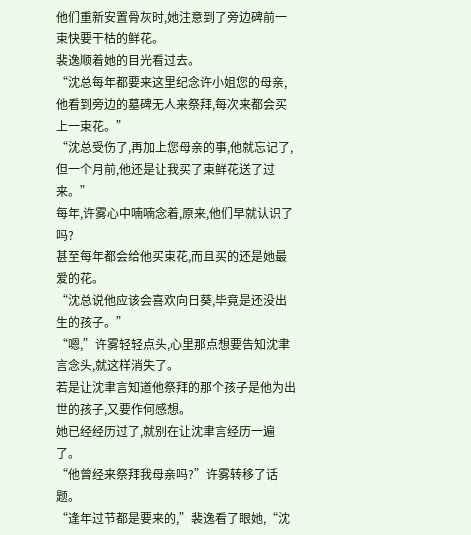他们重新安置骨灰时,她注意到了旁边碑前一束快要干枯的鲜花。
裴逸顺着她的目光看过去。
“沈总每年都要来这里纪念许小姐您的母亲,他看到旁边的墓碑无人来祭拜,每次来都会买上一束花。”
“沈总受伤了,再加上您母亲的事,他就忘记了,但一个月前,他还是让我买了束鲜花送了过来。”
每年,许雾心中喃喃念着,原来,他们早就认识了吗?
甚至每年都会给他买束花,而且买的还是她最爱的花。
“沈总说他应该会喜欢向日葵,毕竟是还没出生的孩子。”
“嗯,”许雾轻轻点头,心里那点想要告知沈聿言念头,就这样消失了。
若是让沈聿言知道他祭拜的那个孩子是他为出世的孩子,又要作何感想。
她已经经历过了,就别在让沈聿言经历一遍了。
“他曾经来祭拜我母亲吗?”许雾转移了话题。
“逢年过节都是要来的,”裴逸看了眼她,“沈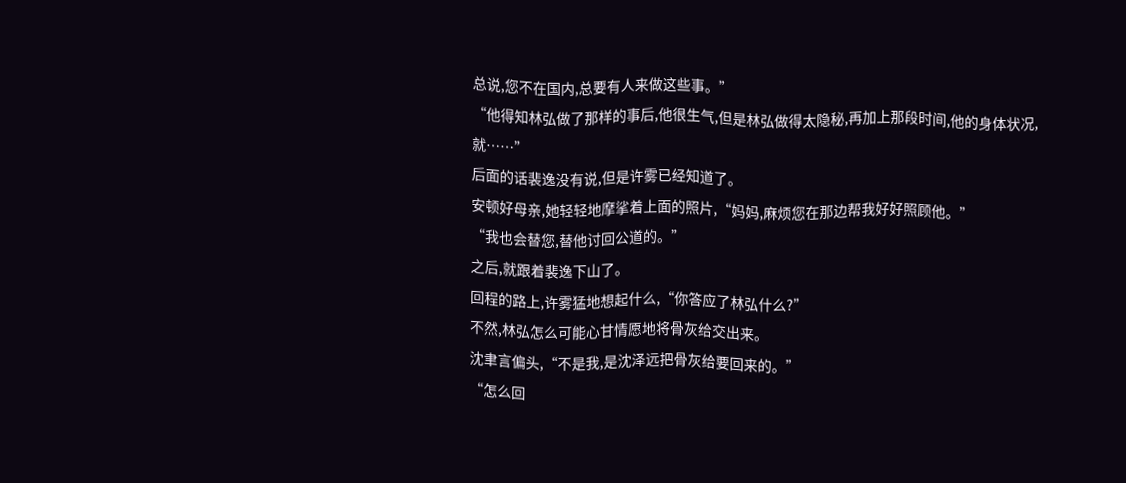总说,您不在国内,总要有人来做这些事。”
“他得知林弘做了那样的事后,他很生气,但是林弘做得太隐秘,再加上那段时间,他的身体状况,就……”
后面的话裴逸没有说,但是许雾已经知道了。
安顿好母亲,她轻轻地摩挲着上面的照片,“妈妈,麻烦您在那边帮我好好照顾他。”
“我也会替您,替他讨回公道的。”
之后,就跟着裴逸下山了。
回程的路上,许雾猛地想起什么,“你答应了林弘什么?”
不然,林弘怎么可能心甘情愿地将骨灰给交出来。
沈聿言偏头,“不是我,是沈泽远把骨灰给要回来的。”
“怎么回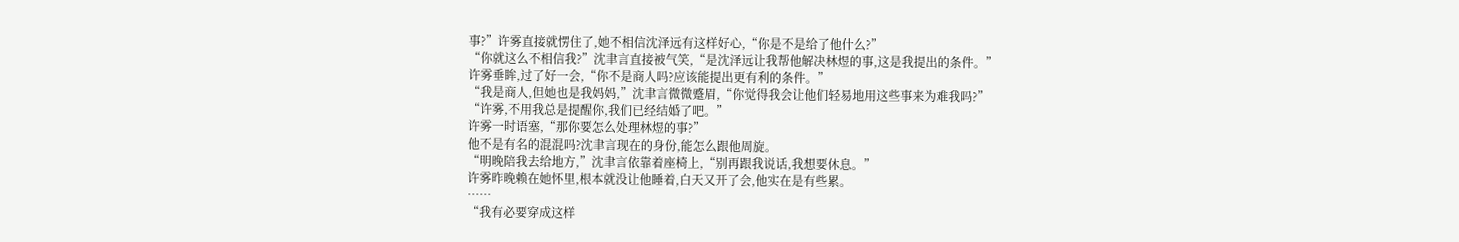事?”许雾直接就愣住了,她不相信沈泽远有这样好心,“你是不是给了他什么?”
“你就这么不相信我?”沈聿言直接被气笑,“是沈泽远让我帮他解决林煜的事,这是我提出的条件。”
许雾垂眸,过了好一会,“你不是商人吗?应该能提出更有利的条件。”
“我是商人,但她也是我妈妈,”沈聿言微微蹙眉,“你觉得我会让他们轻易地用这些事来为难我吗?”
“许雾,不用我总是提醒你,我们已经结婚了吧。”
许雾一时语塞,“那你要怎么处理林煜的事?”
他不是有名的混混吗?沈聿言现在的身份,能怎么跟他周旋。
“明晚陪我去给地方,”沈聿言依靠着座椅上,“别再跟我说话,我想要休息。”
许雾昨晚赖在她怀里,根本就没让他睡着,白天又开了会,他实在是有些累。
……
“我有必要穿成这样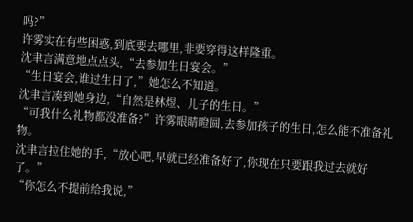吗?”
许雾实在有些困惑,到底要去哪里,非要穿得这样隆重。
沈聿言满意地点点头,“去参加生日宴会。”
“生日宴会,谁过生日了,”她怎么不知道。
沈聿言凑到她身边,“自然是林煜、儿子的生日。”
“可我什么礼物都没准备?”许雾眼睛瞪圆,去参加孩子的生日,怎么能不准备礼物。
沈聿言拉住她的手,“放心吧,早就已经准备好了,你现在只要跟我过去就好了。”
“你怎么不提前给我说,”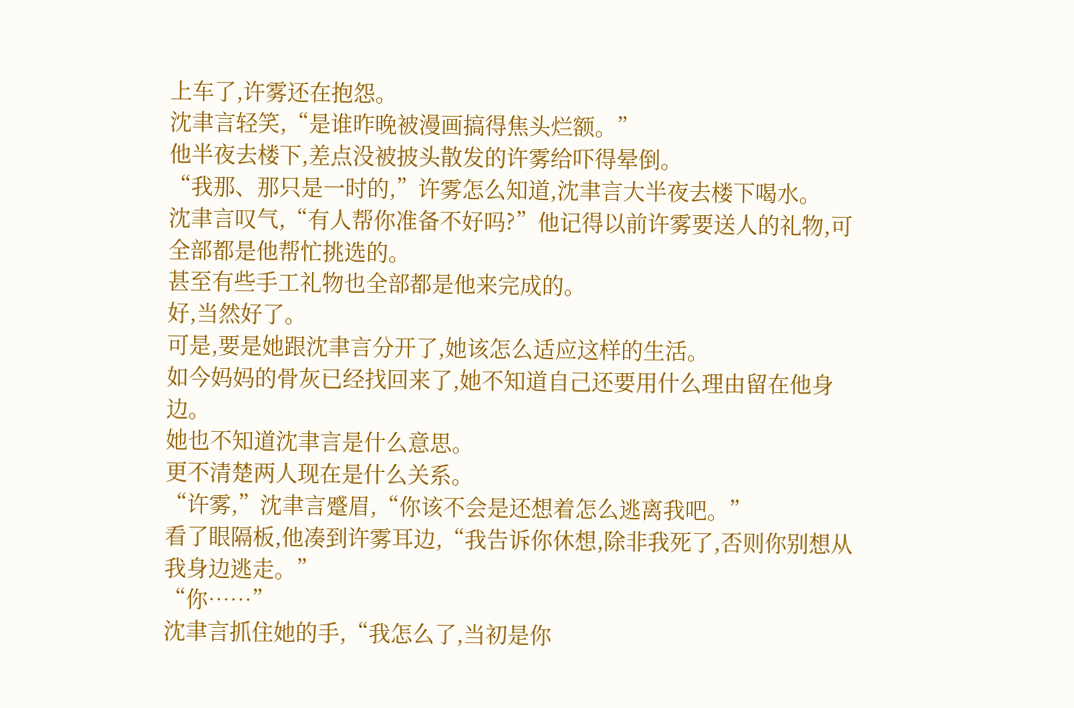上车了,许雾还在抱怨。
沈聿言轻笑,“是谁昨晚被漫画搞得焦头烂额。”
他半夜去楼下,差点没被披头散发的许雾给吓得晕倒。
“我那、那只是一时的,”许雾怎么知道,沈聿言大半夜去楼下喝水。
沈聿言叹气,“有人帮你准备不好吗?”他记得以前许雾要送人的礼物,可全部都是他帮忙挑选的。
甚至有些手工礼物也全部都是他来完成的。
好,当然好了。
可是,要是她跟沈聿言分开了,她该怎么适应这样的生活。
如今妈妈的骨灰已经找回来了,她不知道自己还要用什么理由留在他身边。
她也不知道沈聿言是什么意思。
更不清楚两人现在是什么关系。
“许雾,”沈聿言蹙眉,“你该不会是还想着怎么逃离我吧。”
看了眼隔板,他凑到许雾耳边,“我告诉你休想,除非我死了,否则你别想从我身边逃走。”
“你……”
沈聿言抓住她的手,“我怎么了,当初是你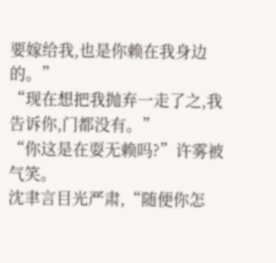要嫁给我,也是你赖在我身边的。”
“现在想把我抛弃一走了之,我告诉你,门都没有。”
“你这是在耍无赖吗?”许雾被气笑。
沈聿言目光严肃,“随便你怎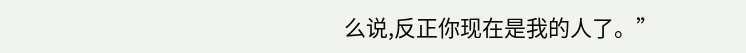么说,反正你现在是我的人了。”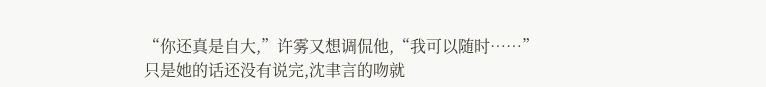“你还真是自大,”许雾又想调侃他,“我可以随时……”
只是她的话还没有说完,沈聿言的吻就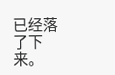已经落了下来。